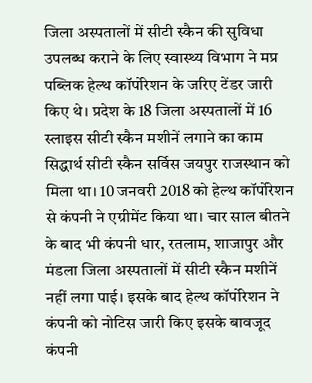जिला अस्पतालों में सीटी स्कैन की सुविधा उपलब्ध कराने के लिए स्वास्थ्य विभाग ने मप्र पब्लिक हेल्थ कॉर्पोरेशन के जरिए टेंडर जारी किए थे। प्रदेश के 18 जिला अस्पतालों में 16 स्लाइस सीटी स्कैन मशीनें लगाने का काम सिद्धार्थ सीटी स्कैन सर्विस जयपुर राजस्थान को मिला था। 10 जनवरी 2018 को हेल्थ कॉर्पोरेशन से कंपनी ने एग्रीमेंट किया था। चार साल बीतने के बाद भी कंपनी धार, रतलाम, शाजापुर और मंडला जिला अस्पतालों में सीटी स्कैन मशीनें नहीं लगा पाई। इसके बाद हेल्थ कॉर्पोरेशन ने कंपनी को नोटिस जारी किए इसके बावजूद कंपनी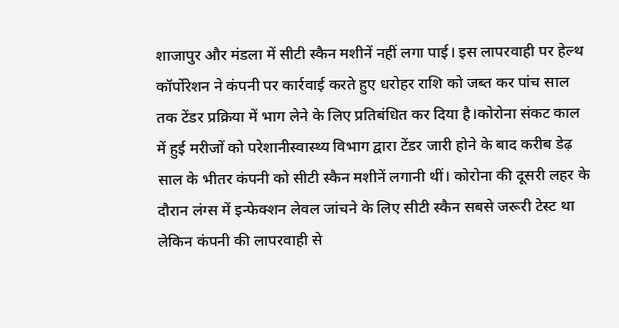शाजापुर और मंडला में सीटी स्कैन मशीनें नहीं लगा पाई। इस लापरवाही पर हेल्थ कॉर्पोरेशन ने कंपनी पर कार्रवाई करते हुए धरोहर राशि को जब्त कर पांच साल तक टेंडर प्रक्रिया में भाग लेने के लिए प्रतिबंधित कर दिया है।कोरोना संकट काल में हुई मरीजों को परेशानीस्वास्थ्य विभाग द्वारा टेंडर जारी होने के बाद करीब डेढ़ साल के भीतर कंपनी को सीटी स्कैन मशीनें लगानी थीं। कोरोना की दूसरी लहर के दौरान लंग्स में इन्फेक्शन लेवल जांचने के लिए सीटी स्कैन सबसे जरूरी टेस्ट था लेकिन कंपनी की लापरवाही से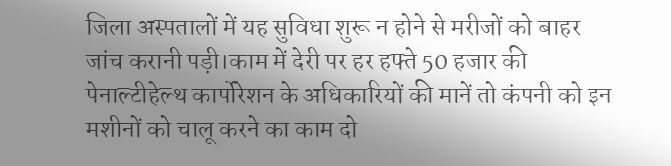जिला अस्पतालों में यह सुविधा शुरू न होने से मरीजों को बाहर जांच करानी पड़ी।काम में देरी पर हर हफ्ते 50 हजार की पेनाल्टीहेल्थ कार्पोरेशन के अधिकारियों की मानें तो कंपनी को इन मशीनों को चालू करने का काम दो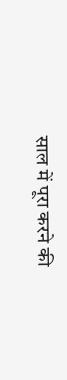साल में पूरा करने की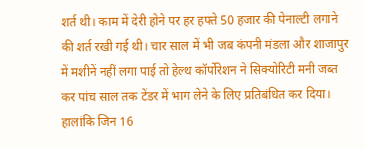शर्त थी। काम में देरी होने पर हर हफ्ते 50 हजार की पेनाल्टी लगाने की शर्त रखी गई थी। चार साल में भी जब कंपनी मंडला और शाजापुर में मशीनें नहीं लगा पाई तो हेल्थ कॉर्पोरेशन ने सिक्योरिटी मनी जब्त कर पांच साल तक टेंडर में भाग लेने के लिए प्रतिबंधित कर दिया। हालांकि जिन 16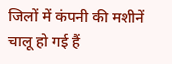जिलों में कंपनी की मशीनें चालू हो गई हैं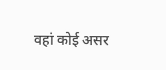वहां कोई असर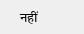नहीं